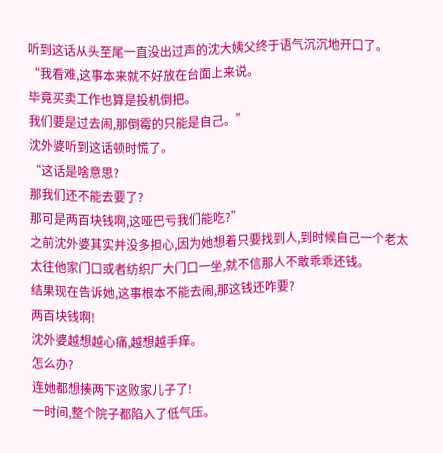听到这话从头至尾一直没出过声的沈大姨父终于语气沉沉地开口了。
“我看难,这事本来就不好放在台面上来说。
毕竟买卖工作也算是投机倒把。
我们要是过去闹,那倒霉的只能是自己。”
沈外婆听到这话顿时慌了。
“这话是啥意思?
那我们还不能去要了?
那可是两百块钱啊,这哑巴亏我们能吃?”
之前沈外婆其实并没多担心,因为她想着只要找到人,到时候自己一个老太太往他家门口或者纺织厂大门口一坐,就不信那人不敢乖乖还钱。
结果现在告诉她,这事根本不能去闹,那这钱还咋要?
两百块钱啊!
沈外婆越想越心痛,越想越手痒。
怎么办?
连她都想揍两下这败家儿子了!
一时间,整个院子都陷入了低气压。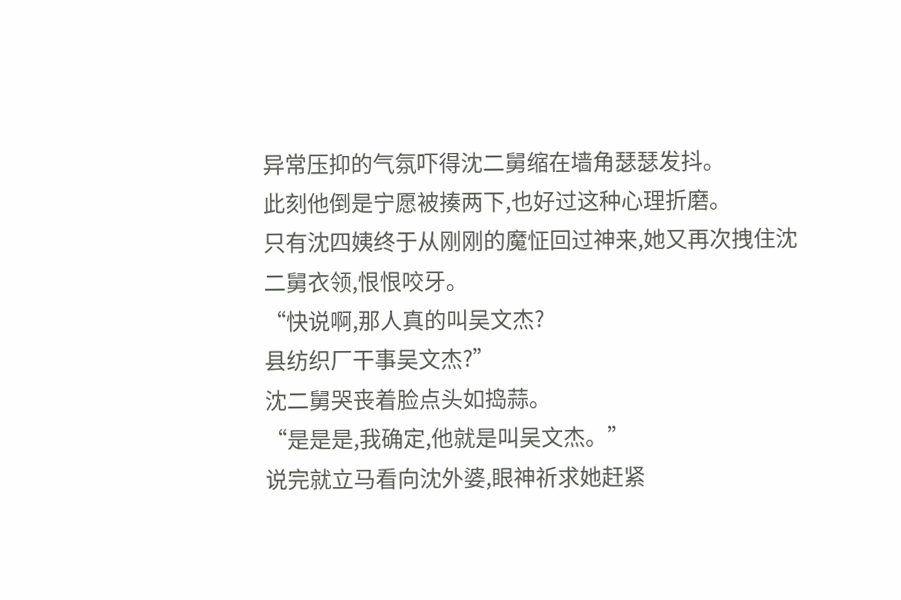异常压抑的气氛吓得沈二舅缩在墙角瑟瑟发抖。
此刻他倒是宁愿被揍两下,也好过这种心理折磨。
只有沈四姨终于从刚刚的魔怔回过神来,她又再次拽住沈二舅衣领,恨恨咬牙。
“快说啊,那人真的叫吴文杰?
县纺织厂干事吴文杰?”
沈二舅哭丧着脸点头如捣蒜。
“是是是,我确定,他就是叫吴文杰。”
说完就立马看向沈外婆,眼神祈求她赶紧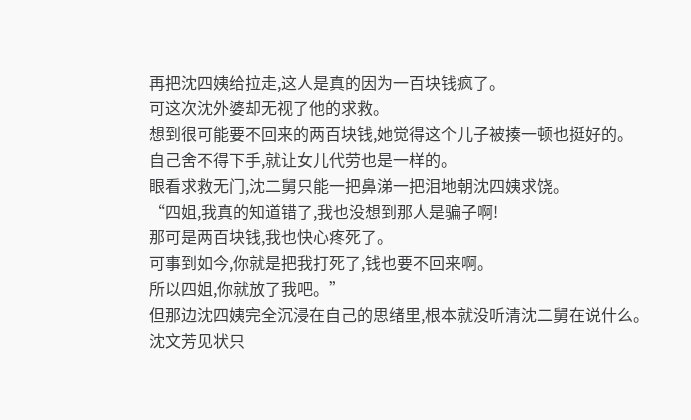再把沈四姨给拉走,这人是真的因为一百块钱疯了。
可这次沈外婆却无视了他的求救。
想到很可能要不回来的两百块钱,她觉得这个儿子被揍一顿也挺好的。
自己舍不得下手,就让女儿代劳也是一样的。
眼看求救无门,沈二舅只能一把鼻涕一把泪地朝沈四姨求饶。
“四姐,我真的知道错了,我也没想到那人是骗子啊!
那可是两百块钱,我也快心疼死了。
可事到如今,你就是把我打死了,钱也要不回来啊。
所以四姐,你就放了我吧。”
但那边沈四姨完全沉浸在自己的思绪里,根本就没听清沈二舅在说什么。
沈文芳见状只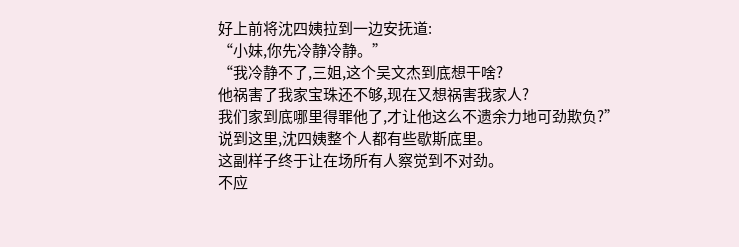好上前将沈四姨拉到一边安抚道:
“小妹,你先冷静冷静。”
“我冷静不了,三姐,这个吴文杰到底想干啥?
他祸害了我家宝珠还不够,现在又想祸害我家人?
我们家到底哪里得罪他了,才让他这么不遗余力地可劲欺负?”
说到这里,沈四姨整个人都有些歇斯底里。
这副样子终于让在场所有人察觉到不对劲。
不应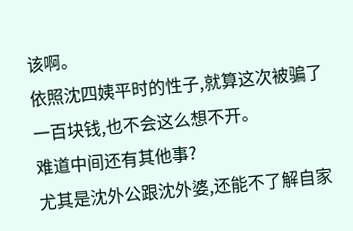该啊。
依照沈四姨平时的性子,就算这次被骗了一百块钱,也不会这么想不开。
难道中间还有其他事?
尤其是沈外公跟沈外婆,还能不了解自家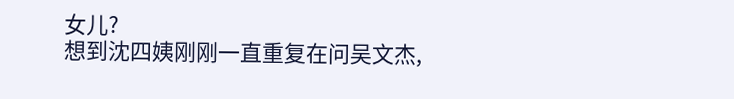女儿?
想到沈四姨刚刚一直重复在问吴文杰,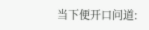当下便开口问道: